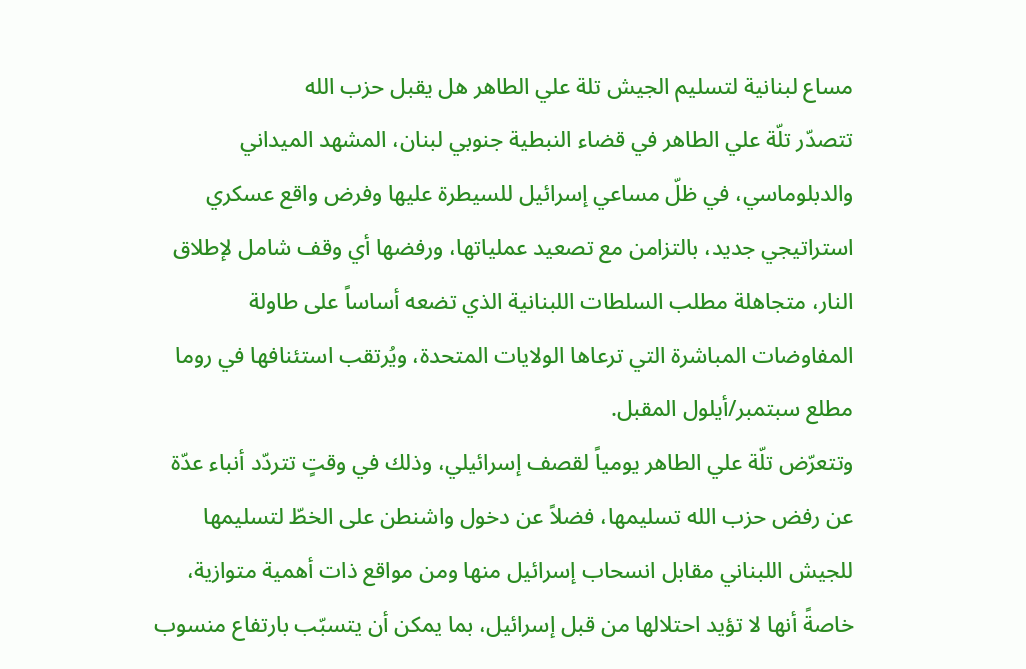مساع لبنانية لتسليم الجيش تلة علي الطاهر هل يقبل حزب الله
تتصدّر تلّة علي الطاهر في قضاء النبطية جنوبي لبنان، المشهد الميداني والدبلوماسي، في ظلّ مساعي إسرائيل للسيطرة عليها وفرض واقع عسكري استراتيجي جديد، بالتزامن مع تصعيد عملياتها، ورفضها أي وقف شامل لإطلاق النار، متجاهلة مطلب السلطات اللبنانية الذي تضعه أساساً على طاولة المفاوضات المباشرة التي ترعاها الولايات المتحدة، ويُرتقب استئنافها في روما مطلع سبتمبر/أيلول المقبل.
وتتعرّض تلّة علي الطاهر يومياً لقصف إسرائيلي، وذلك في وقتٍ تتردّد أنباء عدّة عن رفض حزب الله تسليمها، فضلاً عن دخول واشنطن على الخطّ لتسليمها للجيش اللبناني مقابل انسحاب إسرائيل منها ومن مواقع ذات أهمية متوازية، خاصةً أنها لا تؤيد احتلالها من قبل إسرائيل، بما يمكن أن يتسبّب بارتفاع منسوب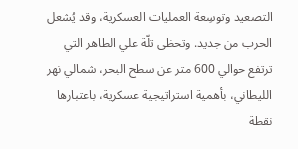التصعيد وتوسِعة العمليات العسكرية، وقد يُشعل الحرب من جديد. وتحظى تلّة علي الطاهر التي ترتفع حوالي 600 متر عن سطح البحر، شمالي نهر الليطاني، بأهمية استراتيجية عسكرية، باعتبارها نقطة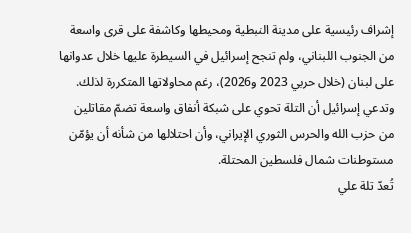إشراف رئيسية على مدينة النبطية ومحيطها وكاشفة على قرى واسعة من الجنوب اللبناني، ولم تنجح إسرائيل في السيطرة عليها خلال عدوانها على لبنان (خلال حربي 2023 و2026)، رغم محاولاتها المتكررة لذلك. وتدعي إسرائيل أن التلة تحوي على شبكة أنفاق واسعة تضمّ مقاتلين من حزب الله والحرس الثوري الإيراني، وأن احتلالها من شأنه أن يؤمّن مستوطنات شمال فلسطين المحتلة.
تُعدّ تلة علي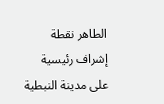الطاهر نقطة إشراف رئيسية على مدينة النبطية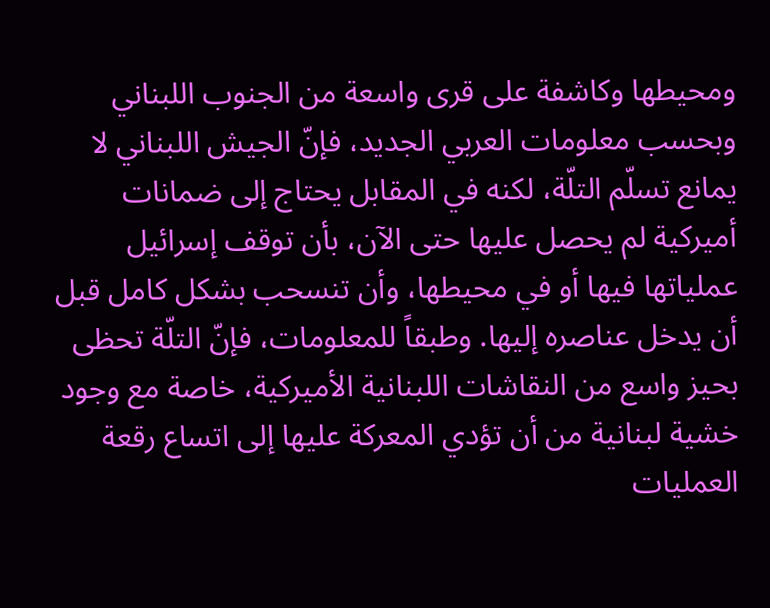ومحيطها وكاشفة على قرى واسعة من الجنوب اللبناني
وبحسب معلومات العربي الجديد، فإنّ الجيش اللبناني لا يمانع تسلّم التلّة، لكنه في المقابل يحتاج إلى ضمانات أميركية لم يحصل عليها حتى الآن، بأن توقف إسرائيل عملياتها فيها أو في محيطها، وأن تنسحب بشكل كامل قبل أن يدخل عناصره إليها. وطبقاً للمعلومات، فإنّ التلّة تحظى بحيز واسع من النقاشات اللبنانية الأميركية، خاصة مع وجود خشية لبنانية من أن تؤدي المعركة عليها إلى اتساع رقعة العمليات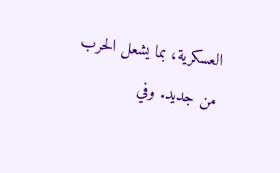العسكرية، بما يشعل الحرب من جديد. وفي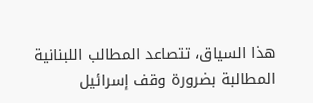هذا السياق، تتصاعد المطالب اللبنانية المطالبة بضرورة وقف إسرائيل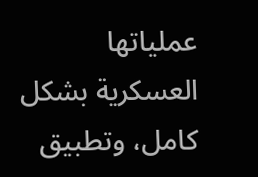عملياتها العسكرية بشكل كامل، وتطبيق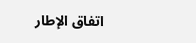اتفاق الإطار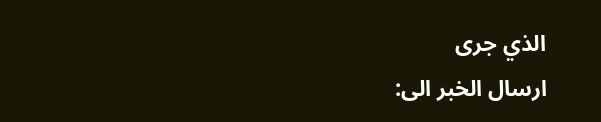الذي جرى
ارسال الخبر الى: